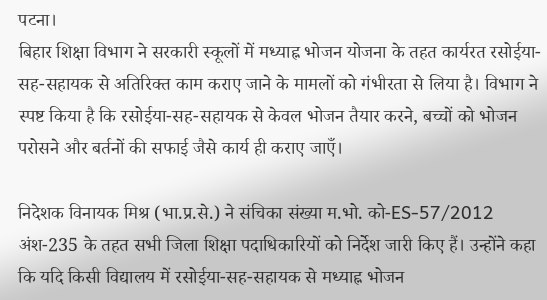पटना।
बिहार शिक्षा विभाग ने सरकारी स्कूलों में मध्याह्न भोजन योजना के तहत कार्यरत रसोईया-सह-सहायक से अतिरिक्त काम कराए जाने के मामलों को गंभीरता से लिया है। विभाग ने स्पष्ट किया है कि रसोईया-सह-सहायक से केवल भोजन तैयार करने, बच्चों को भोजन परोसने और बर्तनों की सफाई जैसे कार्य ही कराए जाएँ।

निदेशक विनायक मिश्र (भा.प्र.से.) ने संचिका संख्या म.भो. को-ES-57/2012 अंश-235 के तहत सभी जिला शिक्षा पदाधिकारियों को निर्देश जारी किए हैं। उन्होंने कहा कि यदि किसी विद्यालय में रसोईया-सह-सहायक से मध्याह्न भोजन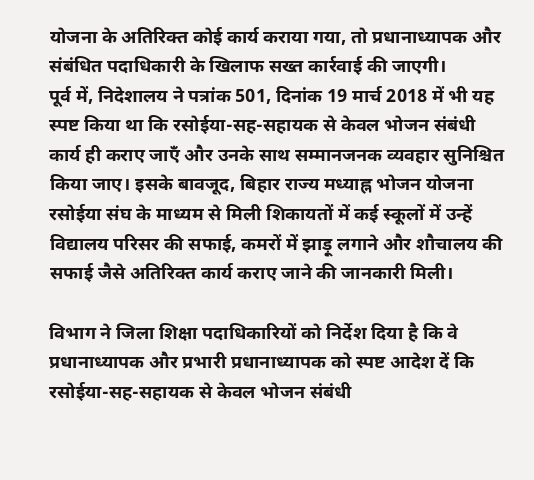योजना के अतिरिक्त कोई कार्य कराया गया, तो प्रधानाध्यापक और संबंधित पदाधिकारी के खिलाफ सख्त कार्रवाई की जाएगी।
पूर्व में, निदेशालय ने पत्रांक 501, दिनांक 19 मार्च 2018 में भी यह स्पष्ट किया था कि रसोईया-सह-सहायक से केवल भोजन संबंधी कार्य ही कराए जाएँ और उनके साथ सम्मानजनक व्यवहार सुनिश्चित किया जाए। इसके बावजूद, बिहार राज्य मध्याह्न भोजन योजना रसोईया संघ के माध्यम से मिली शिकायतों में कई स्कूलों में उन्हें विद्यालय परिसर की सफाई, कमरों में झाड़ू लगाने और शौचालय की सफाई जैसे अतिरिक्त कार्य कराए जाने की जानकारी मिली।

विभाग ने जिला शिक्षा पदाधिकारियों को निर्देश दिया है कि वे प्रधानाध्यापक और प्रभारी प्रधानाध्यापक को स्पष्ट आदेश दें कि रसोईया-सह-सहायक से केवल भोजन संबंधी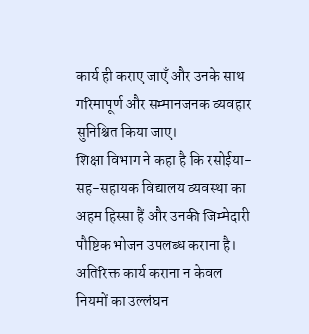कार्य ही कराए जाएँ और उनके साथ गरिमापूर्ण और सम्मानजनक व्यवहार सुनिश्चित किया जाए।
शिक्षा विभाग ने कहा है कि रसोईया-सह-सहायक विद्यालय व्यवस्था का अहम हिस्सा हैं और उनकी जिम्मेदारी पौष्टिक भोजन उपलब्ध कराना है। अतिरिक्त कार्य कराना न केवल नियमों का उल्लंघन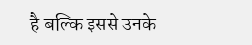है बल्कि इससे उनके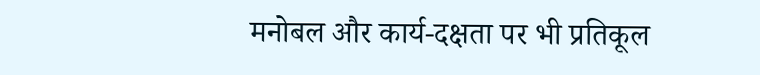मनोबल और कार्य-दक्षता पर भी प्रतिकूल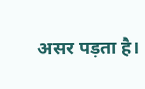असर पड़ता है।